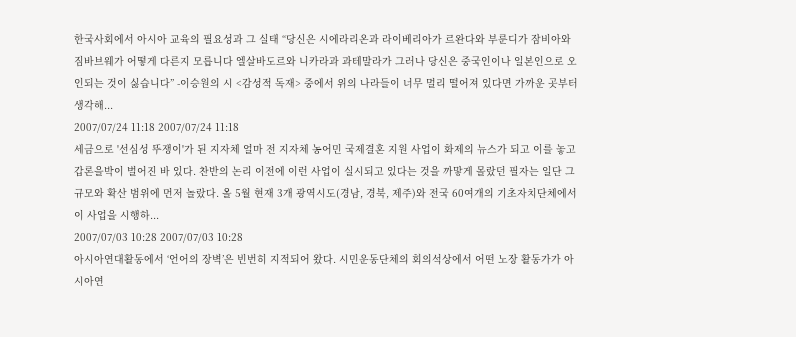한국사회에서 아시아 교육의 필요성과 그 실태 “당신은 시에라리온과 라이베리아가 르완다와 부룬디가 잠비아와 짐바브웨가 어떻게 다른지 모릅니다 엘살바도르와 니카라과 과테말라가 그러나 당신은 중국인이나 일본인으로 오인되는 것이 싫습니다” -이승원의 시 <감성적 독재> 중에서 위의 나라들이 너무 멀리 떨어져 있다면 가까운 곳부터 생각해...
2007/07/24 11:18 2007/07/24 11:18
세금으로 '선심성 뚜쟁이'가 된 지자체 얼마 전 지자체 농어민 국제결혼 지원 사업이 화제의 뉴스가 되고 이를 놓고 갑론을박이 벌어진 바 있다. 찬반의 논리 이전에 이런 사업이 실시되고 있다는 것을 까맣게 몰랐던 필자는 일단 그 규모와 확산 범위에 먼저 놀랐다. 올 5월 현재 3개 광역시도(경남, 경북, 제주)와 전국 60여개의 기초자치단체에서 이 사업을 시행하...
2007/07/03 10:28 2007/07/03 10:28
아시아연대활동에서 ‘언어의 장벽’은 빈번히 지적되어 왔다. 시민운동단체의 회의석상에서 어떤 노장 활동가가 아시아연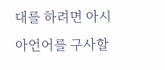대를 하려면 아시아언어를 구사할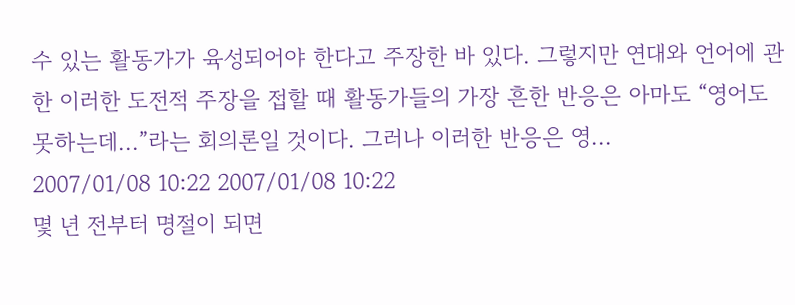수 있는 활동가가 육성되어야 한다고 주장한 바 있다. 그렇지만 연대와 언어에 관한 이러한 도전적 주장을 접할 때 활동가들의 가장 흔한 반응은 아마도 “영어도 못하는데...”라는 회의론일 것이다. 그러나 이러한 반응은 영...
2007/01/08 10:22 2007/01/08 10:22
몇 년 전부터 명절이 되면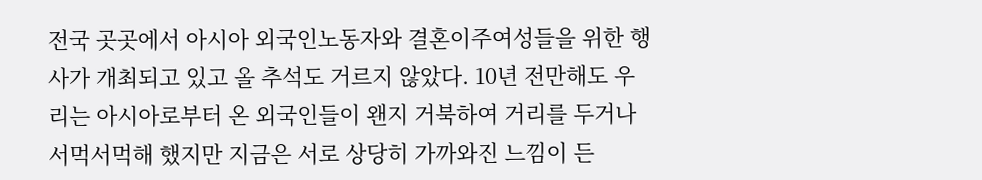전국 곳곳에서 아시아 외국인노동자와 결혼이주여성들을 위한 행사가 개최되고 있고 올 추석도 거르지 않았다. 10년 전만해도 우리는 아시아로부터 온 외국인들이 왠지 거북하여 거리를 두거나 서먹서먹해 했지만 지금은 서로 상당히 가까와진 느낌이 든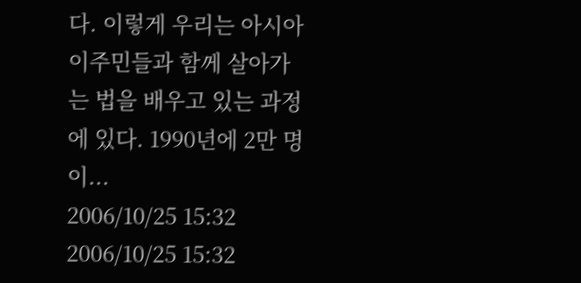다. 이렇게 우리는 아시아 이주민들과 함께 살아가는 법을 배우고 있는 과정에 있다. 1990년에 2만 명이...
2006/10/25 15:32 2006/10/25 15:32